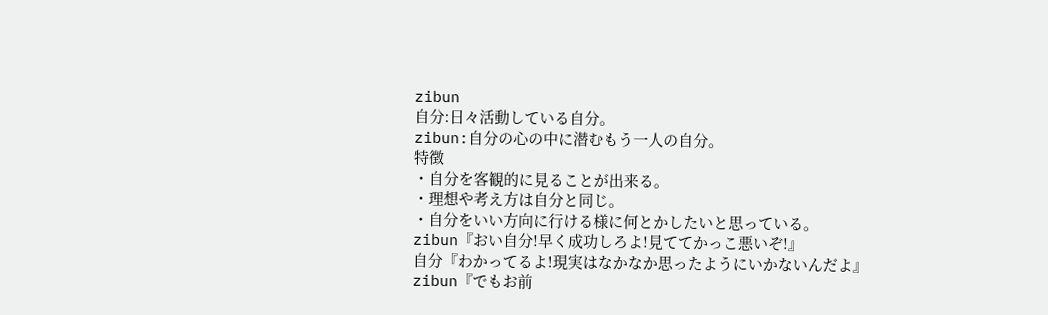zibun
自分:日々活動している自分。
zibun:自分の心の中に潜むもう一人の自分。
特徴
・自分を客観的に見ることが出来る。
・理想や考え方は自分と同じ。
・自分をいい方向に行ける様に何とかしたいと思っている。
zibun『おい自分!早く成功しろよ!見ててかっこ悪いぞ!』
自分『わかってるよ!現実はなかなか思ったようにいかないんだよ』
zibun『でもお前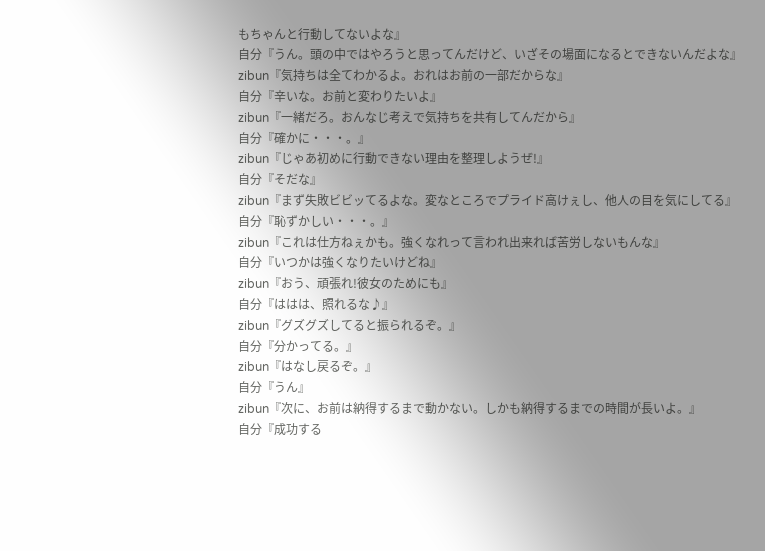もちゃんと行動してないよな』
自分『うん。頭の中ではやろうと思ってんだけど、いざその場面になるとできないんだよな』
zibun『気持ちは全てわかるよ。おれはお前の一部だからな』
自分『辛いな。お前と変わりたいよ』
zibun『一緒だろ。おんなじ考えで気持ちを共有してんだから』
自分『確かに・・・。』
zibun『じゃあ初めに行動できない理由を整理しようぜ!』
自分『そだな』
zibun『まず失敗ビビッてるよな。変なところでプライド高けぇし、他人の目を気にしてる』
自分『恥ずかしい・・・。』
zibun『これは仕方ねぇかも。強くなれって言われ出来れば苦労しないもんな』
自分『いつかは強くなりたいけどね』
zibun『おう、頑張れ!彼女のためにも』
自分『ははは、照れるな♪』
zibun『グズグズしてると振られるぞ。』
自分『分かってる。』
zibun『はなし戻るぞ。』
自分『うん』
zibun『次に、お前は納得するまで動かない。しかも納得するまでの時間が長いよ。』
自分『成功する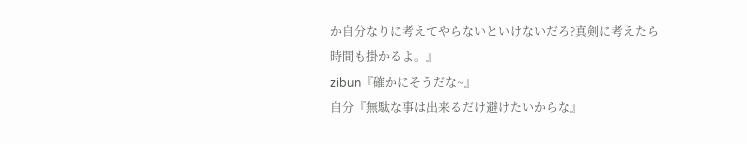か自分なりに考えてやらないといけないだろ?真剣に考えたら時間も掛かるよ。』
zibun『確かにそうだな~』
自分『無駄な事は出来るだけ避けたいからな』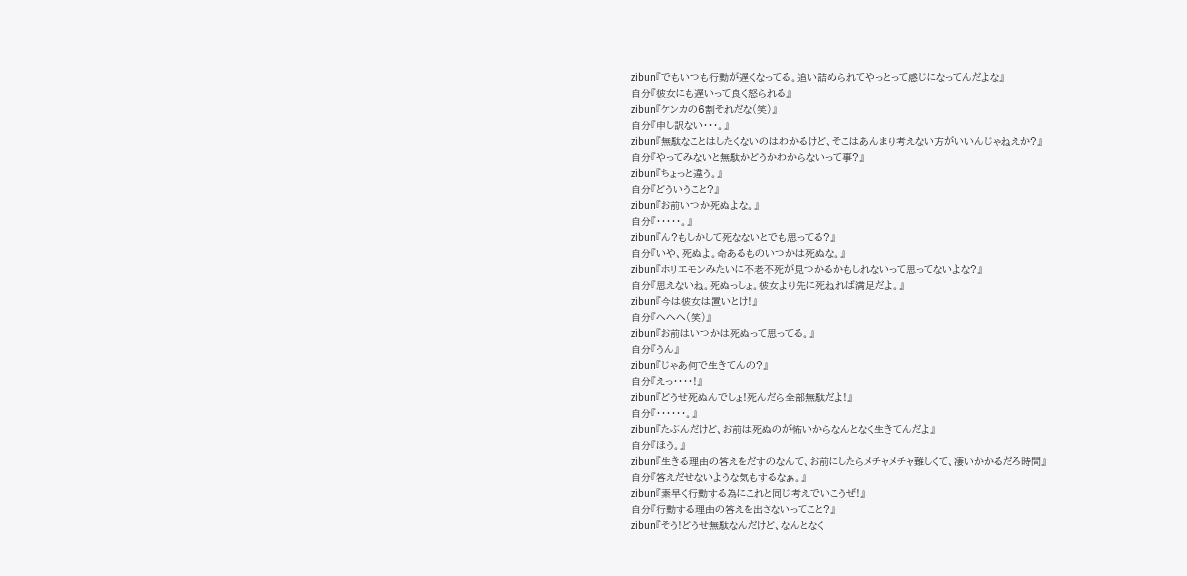zibun『でもいつも行動が遅くなってる。追い詰められてやっとって感じになってんだよな』
自分『彼女にも遅いって良く怒られる』
zibun『ケンカの6割それだな(笑)』
自分『申し訳ない・・・。』
zibun『無駄なことはしたくないのはわかるけど、そこはあんまり考えない方がいいんじゃねえか?』
自分『やってみないと無駄かどうかわからないって事?』
zibun『ちょっと違う。』
自分『どういうこと?』
zibun『お前いつか死ぬよな。』
自分『・・・・・。』
zibun『ん?もしかして死なないとでも思ってる?』
自分『いや、死ぬよ。命あるものいつかは死ぬな。』
zibun『ホリエモンみたいに不老不死が見つかるかもしれないって思ってないよな?』
自分『思えないね。死ぬっしょ。彼女より先に死ねれば満足だよ。』
zibun『今は彼女は置いとけ!』
自分『へへへ(笑)』
zibun『お前はいつかは死ぬって思ってる。』
自分『うん』
zibun『じゃあ何で生きてんの?』
自分『えっ・・・・!』
zibun『どうせ死ぬんでしょ!死んだら全部無駄だよ!』
自分『・・・・・・。』
zibun『たぶんだけど、お前は死ぬのが怖いからなんとなく生きてんだよ』
自分『ほう。』
zibun『生きる理由の答えをだすのなんて、お前にしたらメチャメチャ難しくて、凄いかかるだろ時間』
自分『答えだせないような気もするなぁ。』
zibun『素早く行動する為にこれと同じ考えでいこうぜ!』
自分『行動する理由の答えを出さないってこと?』
zibun『そう!どうせ無駄なんだけど、なんとなく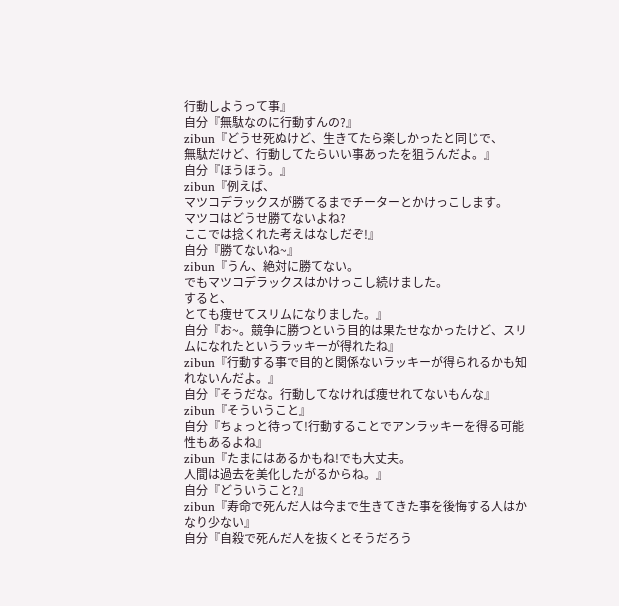行動しようって事』
自分『無駄なのに行動すんの?』
zibun『どうせ死ぬけど、生きてたら楽しかったと同じで、
無駄だけど、行動してたらいい事あったを狙うんだよ。』
自分『ほうほう。』
zibun『例えば、
マツコデラックスが勝てるまでチーターとかけっこします。
マツコはどうせ勝てないよね?
ここでは捻くれた考えはなしだぞ!』
自分『勝てないね~』
zibun『うん、絶対に勝てない。
でもマツコデラックスはかけっこし続けました。
すると、
とても痩せてスリムになりました。』
自分『お~。競争に勝つという目的は果たせなかったけど、スリムになれたというラッキーが得れたね』
zibun『行動する事で目的と関係ないラッキーが得られるかも知れないんだよ。』
自分『そうだな。行動してなければ痩せれてないもんな』
zibun『そういうこと』
自分『ちょっと待って!行動することでアンラッキーを得る可能性もあるよね』
zibun『たまにはあるかもね!でも大丈夫。
人間は過去を美化したがるからね。』
自分『どういうこと?』
zibun『寿命で死んだ人は今まで生きてきた事を後悔する人はかなり少ない』
自分『自殺で死んだ人を抜くとそうだろう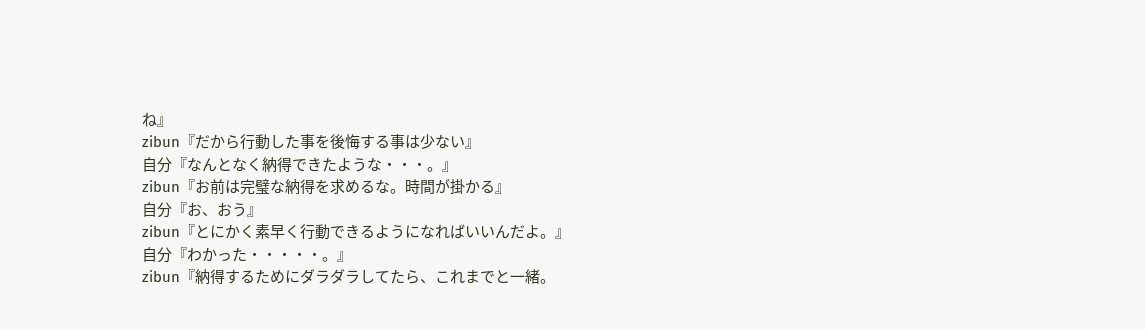ね』
zibun『だから行動した事を後悔する事は少ない』
自分『なんとなく納得できたような・・・。』
zibun『お前は完璧な納得を求めるな。時間が掛かる』
自分『お、おう』
zibun『とにかく素早く行動できるようになればいいんだよ。』
自分『わかった・・・・・。』
zibun『納得するためにダラダラしてたら、これまでと一緒。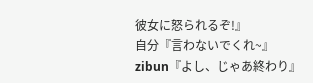彼女に怒られるぞ!』
自分『言わないでくれ~』
zibun『よし、じゃあ終わり』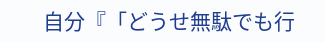自分『「どうせ無駄でも行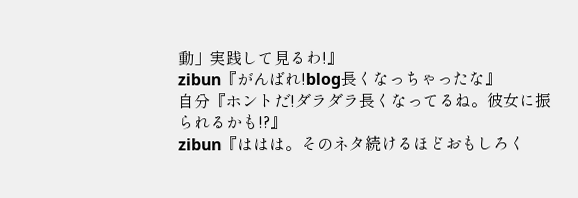動」実践して見るわ!』
zibun『がんばれ!blog長くなっちゃったな』
自分『ホントだ!ダラダラ長くなってるね。彼女に振られるかも!?』
zibun『ははは。そのネタ続けるほどおもしろく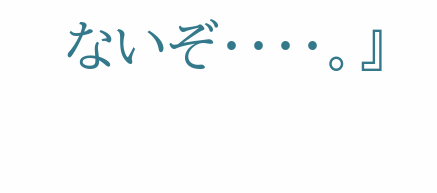ないぞ・・・・。』